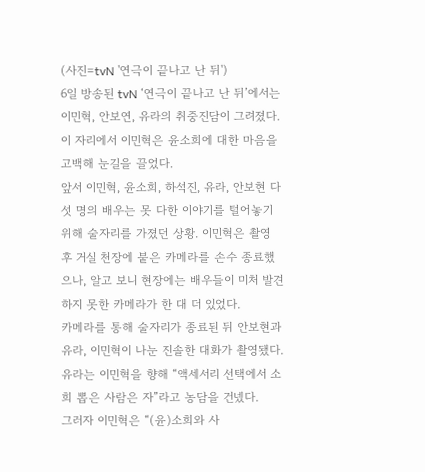(사진=tvN '연극이 끝나고 난 뒤')
6일 방송된 tvN ‘연극이 끝나고 난 뒤’에서는 이민혁, 안보연, 유라의 취중진담이 그려졌다. 이 자리에서 이민혁은 윤소희에 대한 마음을 고백해 눈길을 끌었다.
앞서 이민혁, 윤소희, 하석진, 유라, 안보현 다섯 명의 배우는 못 다한 이야기를 털어놓기 위해 술자리를 가졌던 상황. 이민혁은 촬영 후 거실 천장에 붙은 카메라를 손수 종료했으나, 알고 보니 현장에는 배우들이 미처 발견하지 못한 카메라가 한 대 더 있었다.
카메라를 통해 술자리가 종료된 뒤 안보현과 유라, 이민혁이 나눈 진솔한 대화가 촬영됐다. 유라는 이민혁을 향해 “액세서리 선택에서 소희 뽑은 사람은 자”라고 농담을 건넸다.
그러자 이민혁은 “(윤)소희와 사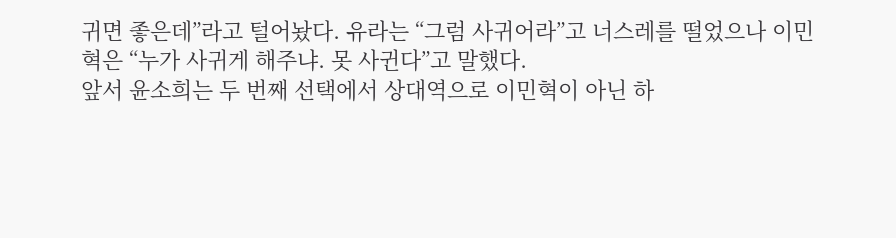귀면 좋은데”라고 털어놨다. 유라는 “그럼 사귀어라”고 너스레를 떨었으나 이민혁은 “누가 사귀게 해주냐. 못 사귄다”고 말했다.
앞서 윤소희는 두 번째 선택에서 상대역으로 이민혁이 아닌 하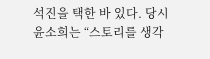석진을 택한 바 있다. 당시 윤소희는 “스토리를 생각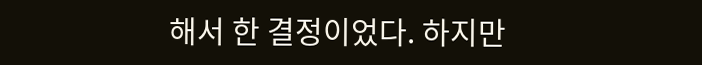해서 한 결정이었다. 하지만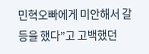민혁오빠에게 미안해서 갈등을 했다”고 고백했던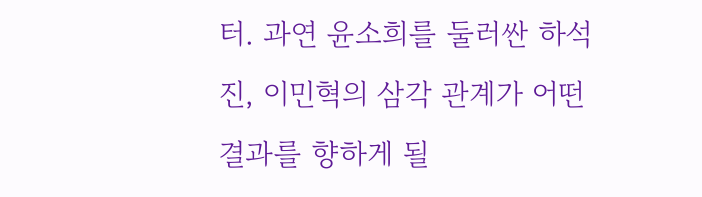터. 과연 윤소희를 둘러싼 하석진, 이민혁의 삼각 관계가 어떤 결과를 향하게 될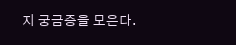지 궁금증을 모은다.